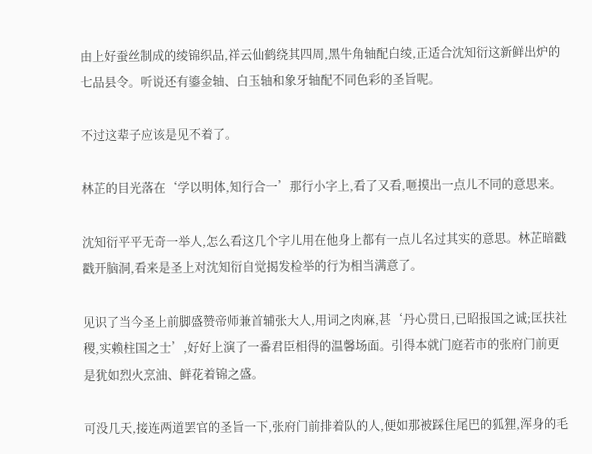由上好蚕丝制成的绫锦织品,祥云仙鹤绕其四周,黑牛角轴配白绫,正适合沈知衍这新鲜出炉的七品县令。听说还有鎏金轴、白玉轴和象牙轴配不同色彩的圣旨呢。

不过这辈子应该是见不着了。

林芷的目光落在‘学以明体,知行合一’那行小字上,看了又看,咂摸出一点儿不同的意思来。

沈知衍平平无奇一举人,怎么看这几个字儿用在他身上都有一点儿名过其实的意思。林芷暗戳戳开脑洞,看来是圣上对沈知衍自觉揭发检举的行为相当满意了。

见识了当今圣上前脚盛赞帝师兼首辅张大人,用词之肉麻,甚‘丹心贯日,已昭报国之诚;匡扶社稷,实赖柱国之士’,好好上演了一番君臣相得的温馨场面。引得本就门庭若市的张府门前更是犹如烈火烹油、鲜花着锦之盛。

可没几天,接连两道罢官的圣旨一下,张府门前排着队的人,便如那被踩住尾巴的狐狸,浑身的毛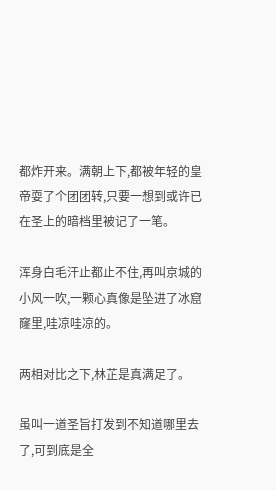都炸开来。满朝上下,都被年轻的皇帝耍了个团团转,只要一想到或许已在圣上的暗档里被记了一笔。

浑身白毛汗止都止不住,再叫京城的小风一吹,一颗心真像是坠进了冰窟窿里,哇凉哇凉的。

两相对比之下,林芷是真满足了。

虽叫一道圣旨打发到不知道哪里去了,可到底是全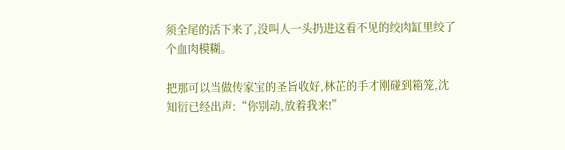须全尾的活下来了,没叫人一头扔进这看不见的绞肉缸里绞了个血肉模糊。

把那可以当做传家宝的圣旨收好,林芷的手才刚碰到箱笼,沈知衍已经出声:“你别动,放着我来!”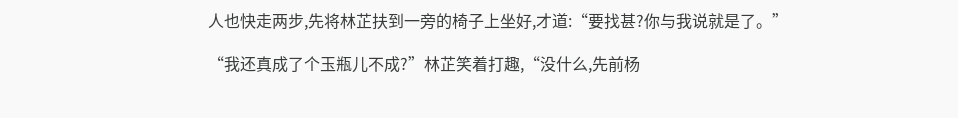人也快走两步,先将林芷扶到一旁的椅子上坐好,才道:“要找甚?你与我说就是了。”

“我还真成了个玉瓶儿不成?”林芷笑着打趣,“没什么,先前杨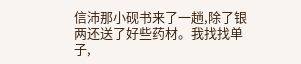信沛那小砚书来了一趟,除了银两还送了好些药材。我找找单子,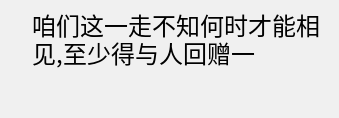咱们这一走不知何时才能相见,至少得与人回赠一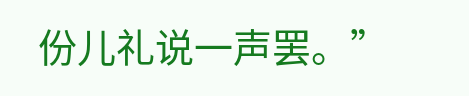份儿礼说一声罢。”